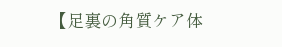【足裏の角質ケア体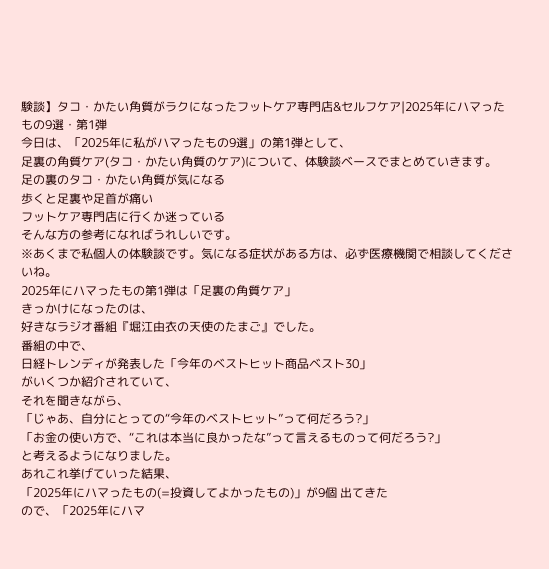験談】タコ・かたい角質がラクになったフットケア専門店&セルフケア|2025年にハマったもの9選・第1弾
今日は、「2025年に私がハマったもの9選」の第1弾として、
足裏の角質ケア(タコ・かたい角質のケア)について、体験談ベースでまとめていきます。
足の裏のタコ・かたい角質が気になる
歩くと足裏や足首が痛い
フットケア専門店に行くか迷っている
そんな方の参考になればうれしいです。
※あくまで私個人の体験談です。気になる症状がある方は、必ず医療機関で相談してくださいね。
2025年にハマったもの第1弾は「足裏の角質ケア」
きっかけになったのは、
好きなラジオ番組『堀江由衣の天使のたまご』でした。
番組の中で、
日経トレンディが発表した「今年のベストヒット商品ベスト30」
がいくつか紹介されていて、
それを聞きながら、
「じゃあ、自分にとっての“今年のベストヒット”って何だろう?」
「お金の使い方で、“これは本当に良かったな”って言えるものって何だろう?」
と考えるようになりました。
あれこれ挙げていった結果、
「2025年にハマったもの(=投資してよかったもの)」が9個 出てきた
ので、「2025年にハマ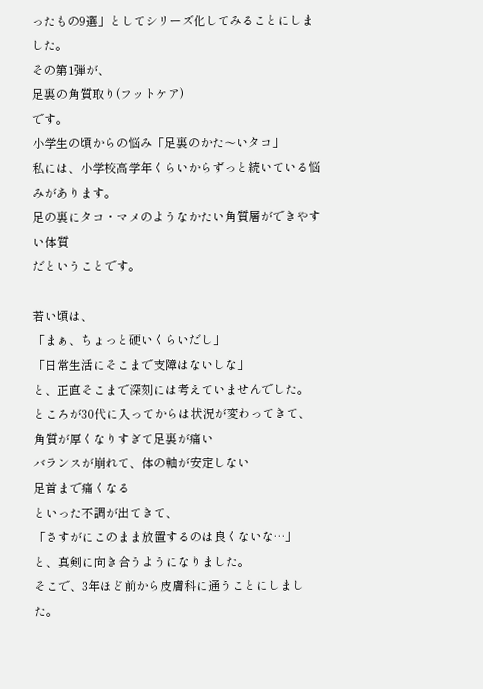ったもの9選」としてシリーズ化してみることにしました。
その第1弾が、
足裏の角質取り(フットケア)
です。
小学生の頃からの悩み「足裏のかた〜いタコ」
私には、小学校高学年くらいからずっと続いている悩みがあります。
足の裏にタコ・マメのようなかたい角質層ができやすい体質
だということです。

若い頃は、
「まぁ、ちょっと硬いくらいだし」
「日常生活にそこまで支障はないしな」
と、正直そこまで深刻には考えていませんでした。
ところが30代に入ってからは状況が変わってきて、
角質が厚くなりすぎて足裏が痛い
バランスが崩れて、体の軸が安定しない
足首まで痛くなる
といった不調が出てきて、
「さすがにこのまま放置するのは良くないな…」
と、真剣に向き合うようになりました。
そこで、3年ほど前から皮膚科に通うことにしました。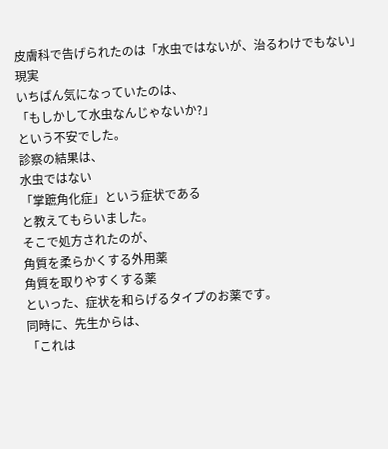皮膚科で告げられたのは「水虫ではないが、治るわけでもない」現実
いちばん気になっていたのは、
「もしかして水虫なんじゃないか?」
という不安でした。
診察の結果は、
水虫ではない
「掌蹠角化症」という症状である
と教えてもらいました。
そこで処方されたのが、
角質を柔らかくする外用薬
角質を取りやすくする薬
といった、症状を和らげるタイプのお薬です。
同時に、先生からは、
「これは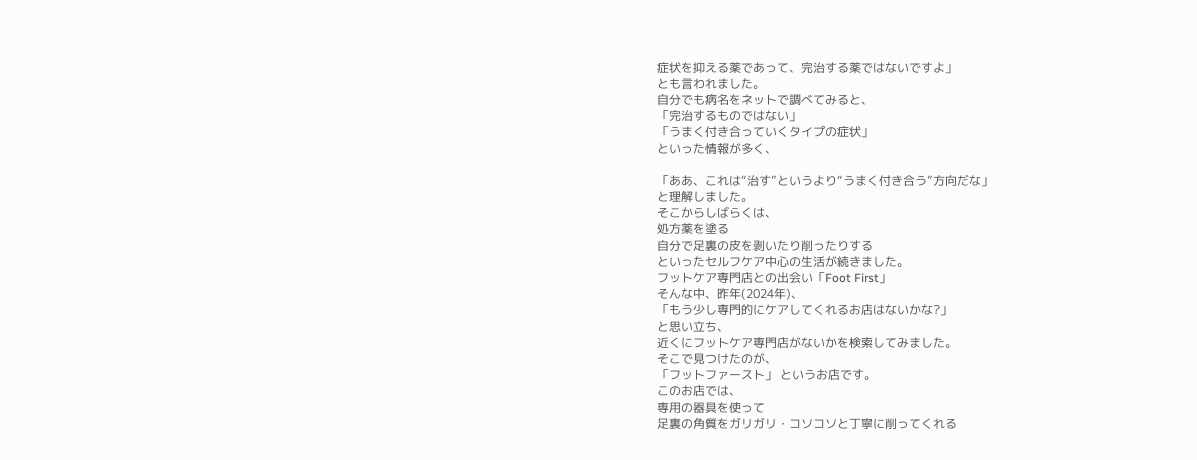症状を抑える薬であって、完治する薬ではないですよ」
とも言われました。
自分でも病名をネットで調べてみると、
「完治するものではない」
「うまく付き合っていくタイプの症状」
といった情報が多く、

「ああ、これは“治す”というより“うまく付き合う”方向だな」
と理解しました。
そこからしばらくは、
処方薬を塗る
自分で足裏の皮を剥いたり削ったりする
といったセルフケア中心の生活が続きました。
フットケア専門店との出会い「Foot First」
そんな中、昨年(2024年)、
「もう少し専門的にケアしてくれるお店はないかな?」
と思い立ち、
近くにフットケア専門店がないかを検索してみました。
そこで見つけたのが、
「フットファースト」 というお店です。
このお店では、
専用の器具を使って
足裏の角質をガリガリ・コソコソと丁寧に削ってくれる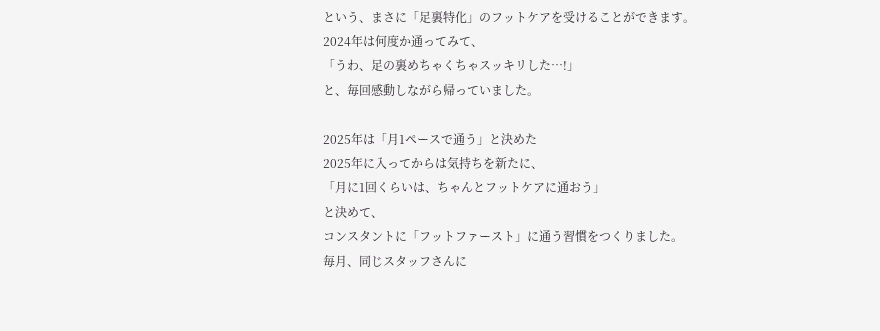という、まさに「足裏特化」のフットケアを受けることができます。
2024年は何度か通ってみて、
「うわ、足の裏めちゃくちゃスッキリした…!」
と、毎回感動しながら帰っていました。

2025年は「月1ペースで通う」と決めた
2025年に入ってからは気持ちを新たに、
「月に1回くらいは、ちゃんとフットケアに通おう」
と決めて、
コンスタントに「フットファースト」に通う習慣をつくりました。
毎月、同じスタッフさんに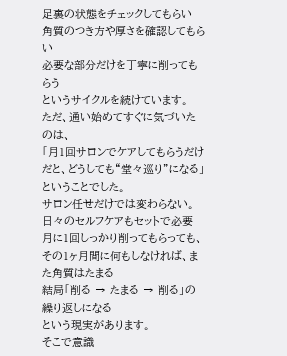足裏の状態をチェックしてもらい
角質のつき方や厚さを確認してもらい
必要な部分だけを丁寧に削ってもらう
というサイクルを続けています。
ただ、通い始めてすぐに気づいたのは、
「月1回サロンでケアしてもらうだけだと、どうしても“堂々巡り”になる」
ということでした。
サロン任せだけでは変わらない。日々のセルフケアもセットで必要
月に1回しっかり削ってもらっても、
その1ヶ月間に何もしなければ、また角質はたまる
結局「削る → たまる → 削る」の繰り返しになる
という現実があります。
そこで意識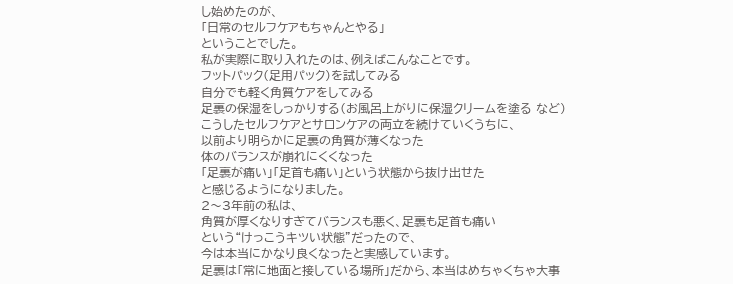し始めたのが、
「日常のセルフケアもちゃんとやる」
ということでした。
私が実際に取り入れたのは、例えばこんなことです。
フットパック(足用パック)を試してみる
自分でも軽く角質ケアをしてみる
足裏の保湿をしっかりする(お風呂上がりに保湿クリームを塗る など)
こうしたセルフケアとサロンケアの両立を続けていくうちに、
以前より明らかに足裏の角質が薄くなった
体のバランスが崩れにくくなった
「足裏が痛い」「足首も痛い」という状態から抜け出せた
と感じるようになりました。
2〜3年前の私は、
角質が厚くなりすぎてバランスも悪く、足裏も足首も痛い
という“けっこうキツい状態”だったので、
今は本当にかなり良くなったと実感しています。
足裏は「常に地面と接している場所」だから、本当はめちゃくちゃ大事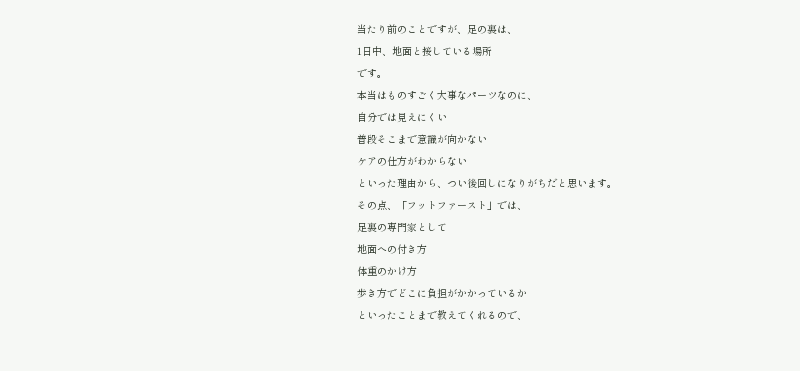当たり前のことですが、足の裏は、
1日中、地面と接している場所
です。
本当はものすごく大事なパーツなのに、
自分では見えにくい
普段そこまで意識が向かない
ケアの仕方がわからない
といった理由から、つい後回しになりがちだと思います。
その点、「フットファースト」では、
足裏の専門家として
地面への付き方
体重のかけ方
歩き方でどこに負担がかかっているか
といったことまで教えてくれるので、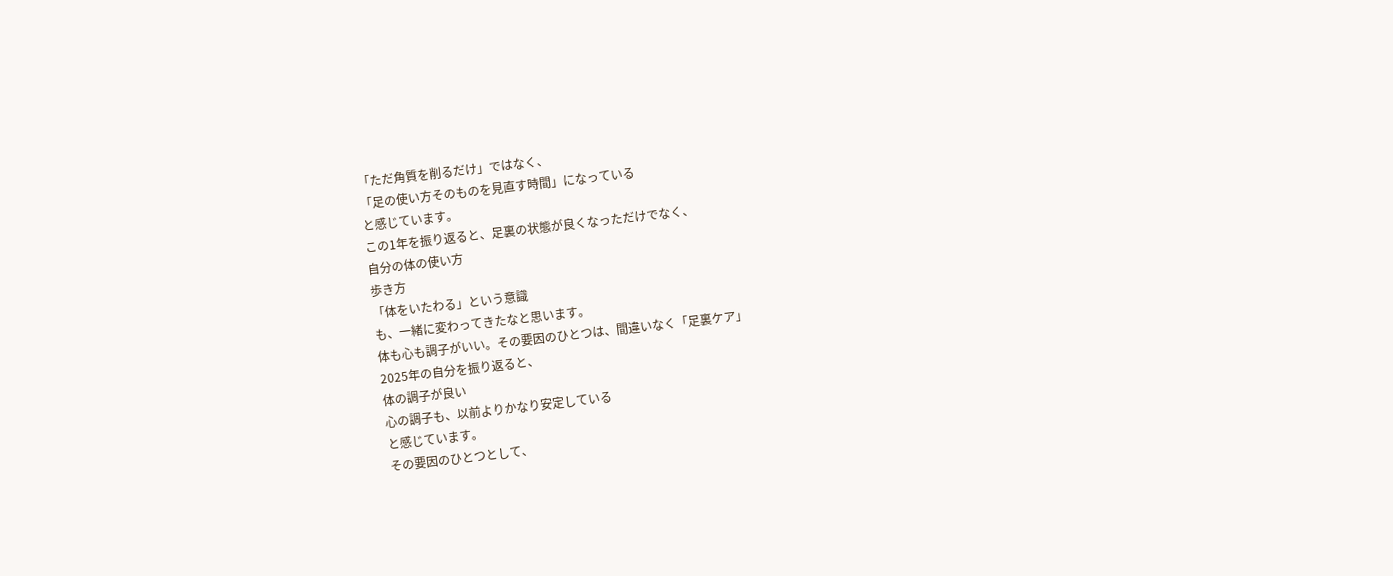「ただ角質を削るだけ」ではなく、
「足の使い方そのものを見直す時間」になっている
と感じています。
この1年を振り返ると、足裏の状態が良くなっただけでなく、
自分の体の使い方
歩き方
「体をいたわる」という意識
も、一緒に変わってきたなと思います。
体も心も調子がいい。その要因のひとつは、間違いなく「足裏ケア」
2025年の自分を振り返ると、
体の調子が良い
心の調子も、以前よりかなり安定している
と感じています。
その要因のひとつとして、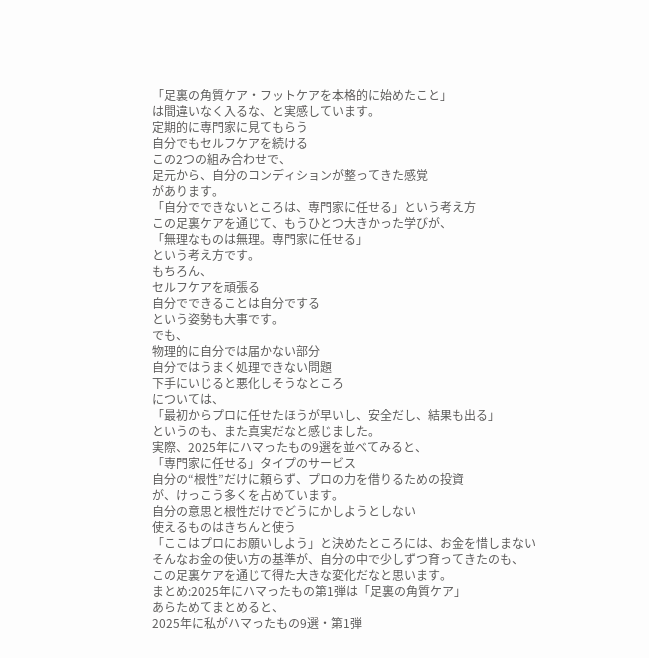「足裏の角質ケア・フットケアを本格的に始めたこと」
は間違いなく入るな、と実感しています。
定期的に専門家に見てもらう
自分でもセルフケアを続ける
この2つの組み合わせで、
足元から、自分のコンディションが整ってきた感覚
があります。
「自分でできないところは、専門家に任せる」という考え方
この足裏ケアを通じて、もうひとつ大きかった学びが、
「無理なものは無理。専門家に任せる」
という考え方です。
もちろん、
セルフケアを頑張る
自分でできることは自分でする
という姿勢も大事です。
でも、
物理的に自分では届かない部分
自分ではうまく処理できない問題
下手にいじると悪化しそうなところ
については、
「最初からプロに任せたほうが早いし、安全だし、結果も出る」
というのも、また真実だなと感じました。
実際、2025年にハマったもの9選を並べてみると、
「専門家に任せる」タイプのサービス
自分の“根性”だけに頼らず、プロの力を借りるための投資
が、けっこう多くを占めています。
自分の意思と根性だけでどうにかしようとしない
使えるものはきちんと使う
「ここはプロにお願いしよう」と決めたところには、お金を惜しまない
そんなお金の使い方の基準が、自分の中で少しずつ育ってきたのも、
この足裏ケアを通じて得た大きな変化だなと思います。
まとめ:2025年にハマったもの第1弾は「足裏の角質ケア」
あらためてまとめると、
2025年に私がハマったもの9選・第1弾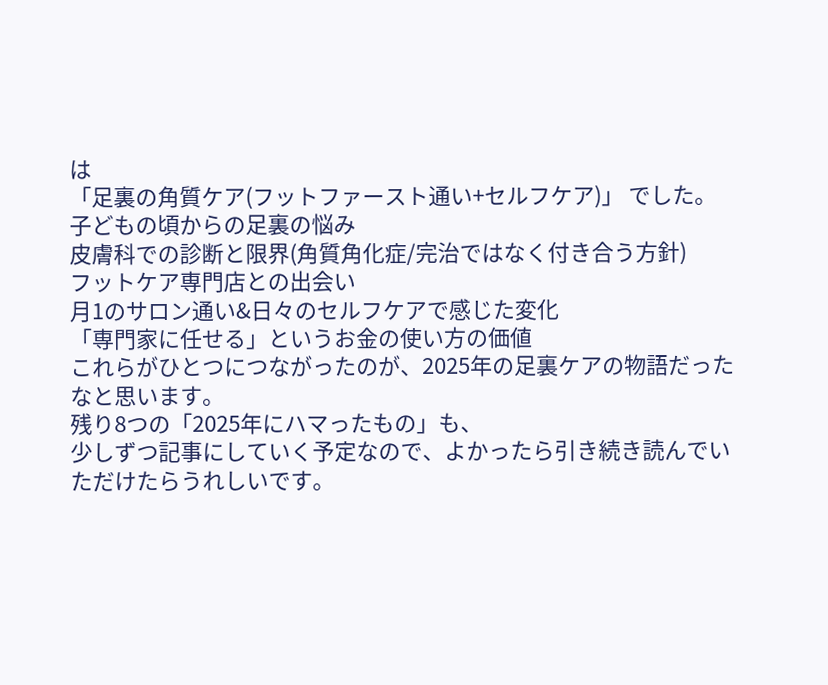は
「足裏の角質ケア(フットファースト通い+セルフケア)」 でした。
子どもの頃からの足裏の悩み
皮膚科での診断と限界(角質角化症/完治ではなく付き合う方針)
フットケア専門店との出会い
月1のサロン通い&日々のセルフケアで感じた変化
「専門家に任せる」というお金の使い方の価値
これらがひとつにつながったのが、2025年の足裏ケアの物語だったなと思います。
残り8つの「2025年にハマったもの」も、
少しずつ記事にしていく予定なので、よかったら引き続き読んでいただけたらうれしいです。